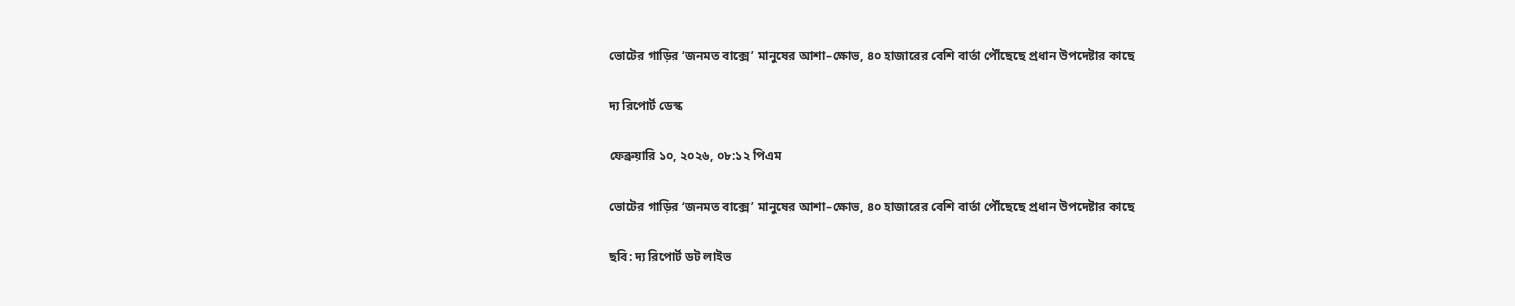ভোটের গাড়ির ‘জনমত বাক্সে’ মানুষের আশা–ক্ষোভ, ৪০ হাজারের বেশি বার্তা পৌঁছেছে প্রধান উপদেষ্টার কাছে

দ্য রিপোর্ট ডেস্ক

ফেব্রুয়ারি ১০, ২০২৬, ০৮:১২ পিএম

ভোটের গাড়ির ‘জনমত বাক্সে’ মানুষের আশা–ক্ষোভ, ৪০ হাজারের বেশি বার্তা পৌঁছেছে প্রধান উপদেষ্টার কাছে

ছবি: দ্য রিপোর্ট ডট লাইভ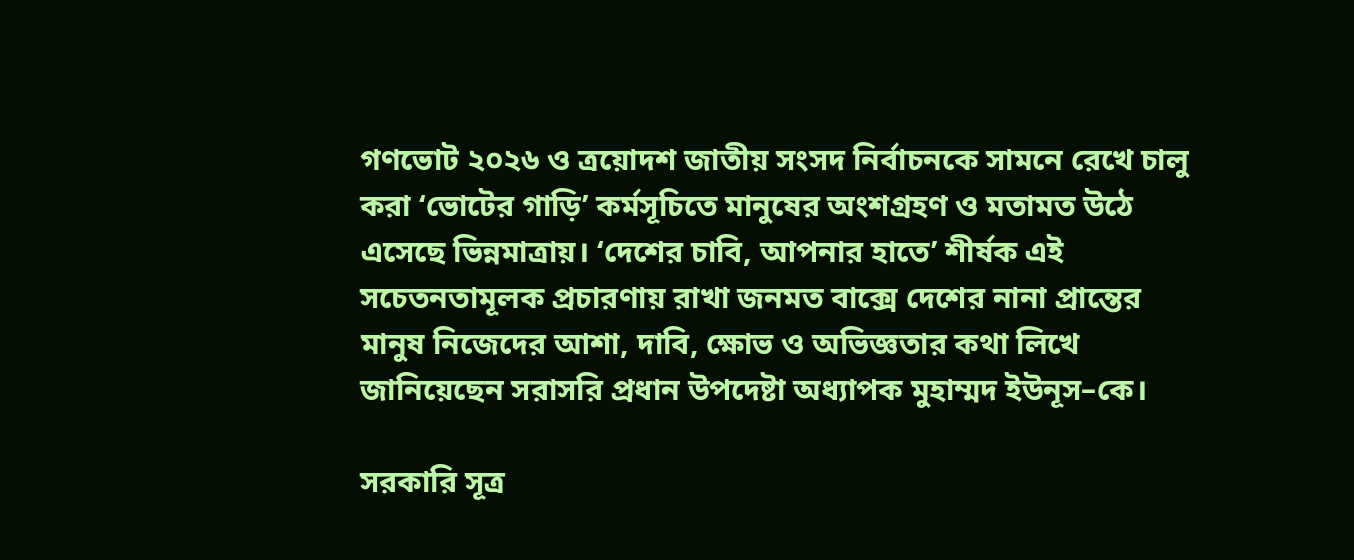গণভোট ২০২৬ ও ত্রয়োদশ জাতীয় সংসদ নির্বাচনকে সামনে রেখে চালু করা ‘ভোটের গাড়ি’ কর্মসূচিতে মানুষের অংশগ্রহণ ও মতামত উঠে এসেছে ভিন্নমাত্রায়। ‘দেশের চাবি, আপনার হাতে’ শীর্ষক এই সচেতনতামূলক প্রচারণায় রাখা জনমত বাক্সে দেশের নানা প্রান্তের মানুষ নিজেদের আশা, দাবি, ক্ষোভ ও অভিজ্ঞতার কথা লিখে জানিয়েছেন সরাসরি প্রধান উপদেষ্টা অধ্যাপক মুহাম্মদ ইউনূস–কে।

সরকারি সূত্র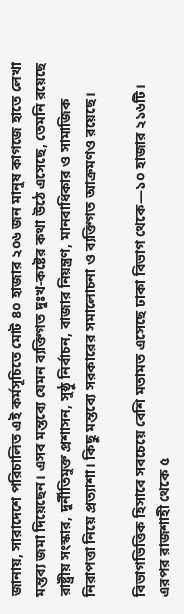জানায়, সারাদেশে পরিচালিত এই কর্মসূচিতে মোট ৪০ হাজার ২০৬ জন মানুষ কাগজে হাতে লেখা মন্তব্য জমা দিয়েছেন। এসব মন্তব্যে যেমন ব্যক্তিগত দুঃখ-কষ্টের কথা উঠে এসেছে, তেমনি রয়েছে রাষ্ট্রীয় সংস্কার, দুর্নীতিমুক্ত প্রশাসন, সুষ্ঠু নির্বাচন, বাজার নিয়ন্ত্রণ, মানবাধিকার ও সামাজিক নিরাপত্তা নিয়ে প্রত্যাশা। কিছু মন্তব্যে সরকারের সমালোচনা ও ব্যক্তিগত আক্রমণও রয়েছে।

বিভাগভিত্তিক হিসাবে সবচেয়ে বেশি মতামত এসেছে ঢাকা বিভাগ থেকে—১০ হাজার ২১৬টি। এরপর রাজশাহী থেকে ৫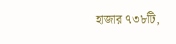হাজার ৭৩৮টি,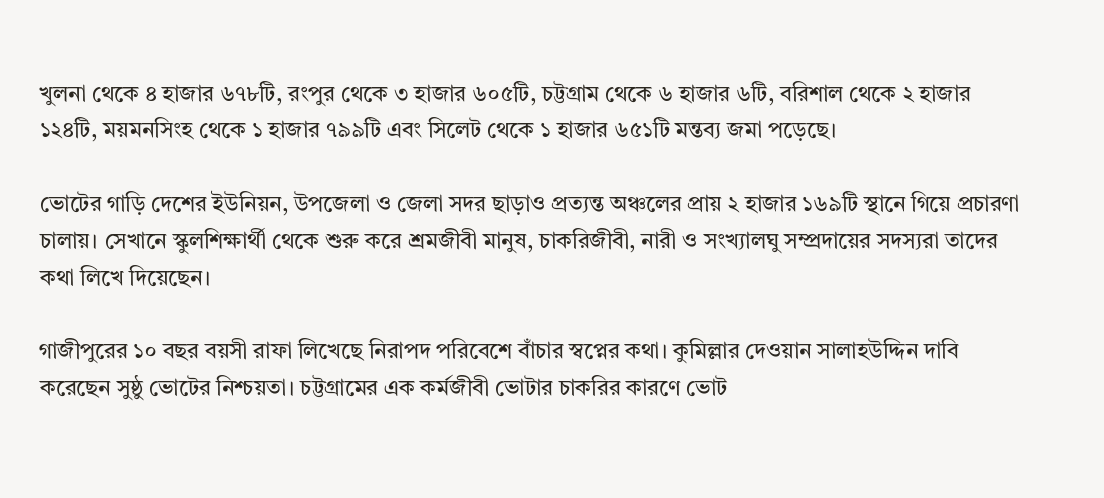খুলনা থেকে ৪ হাজার ৬৭৮টি, রংপুর থেকে ৩ হাজার ৬০৫টি, চট্টগ্রাম থেকে ৬ হাজার ৬টি, বরিশাল থেকে ২ হাজার ১২৪টি, ময়মনসিংহ থেকে ১ হাজার ৭৯৯টি এবং সিলেট থেকে ১ হাজার ৬৫১টি মন্তব্য জমা পড়েছে।

ভোটের গাড়ি দেশের ইউনিয়ন, উপজেলা ও জেলা সদর ছাড়াও প্রত্যন্ত অঞ্চলের প্রায় ২ হাজার ১৬৯টি স্থানে গিয়ে প্রচারণা চালায়। সেখানে স্কুলশিক্ষার্থী থেকে শুরু করে শ্রমজীবী মানুষ, চাকরিজীবী, নারী ও সংখ্যালঘু সম্প্রদায়ের সদস্যরা তাদের কথা লিখে দিয়েছেন।

গাজীপুরের ১০ বছর বয়সী রাফা লিখেছে নিরাপদ পরিবেশে বাঁচার স্বপ্নের কথা। কুমিল্লার দেওয়ান সালাহউদ্দিন দাবি করেছেন সুষ্ঠু ভোটের নিশ্চয়তা। চট্টগ্রামের এক কর্মজীবী ভোটার চাকরির কারণে ভোট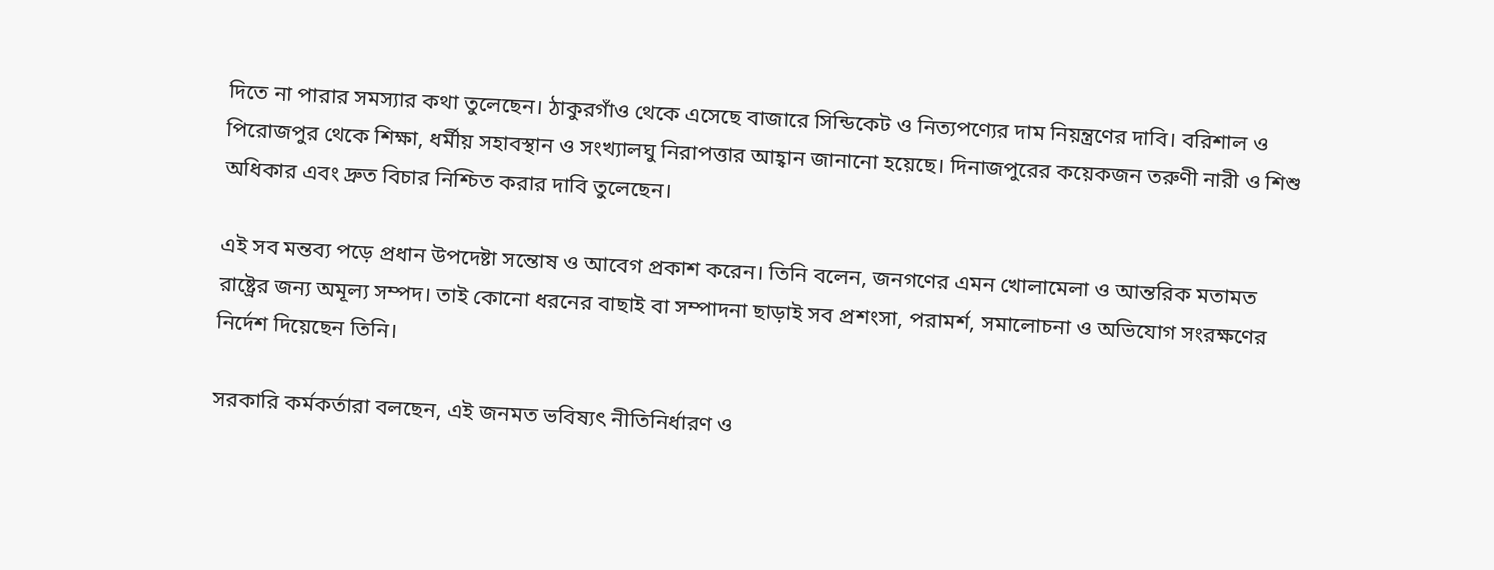দিতে না পারার সমস্যার কথা তুলেছেন। ঠাকুরগাঁও থেকে এসেছে বাজারে সিন্ডিকেট ও নিত্যপণ্যের দাম নিয়ন্ত্রণের দাবি। বরিশাল ও পিরোজপুর থেকে শিক্ষা, ধর্মীয় সহাবস্থান ও সংখ্যালঘু নিরাপত্তার আহ্বান জানানো হয়েছে। দিনাজপুরের কয়েকজন তরুণী নারী ও শিশু অধিকার এবং দ্রুত বিচার নিশ্চিত করার দাবি তুলেছেন।

এই সব মন্তব্য পড়ে প্রধান উপদেষ্টা সন্তোষ ও আবেগ প্রকাশ করেন। তিনি বলেন, জনগণের এমন খোলামেলা ও আন্তরিক মতামত রাষ্ট্রের জন্য অমূল্য সম্পদ। তাই কোনো ধরনের বাছাই বা সম্পাদনা ছাড়াই সব প্রশংসা, পরামর্শ, সমালোচনা ও অভিযোগ সংরক্ষণের নির্দেশ দিয়েছেন তিনি।

সরকারি কর্মকর্তারা বলছেন, এই জনমত ভবিষ্যৎ নীতিনির্ধারণ ও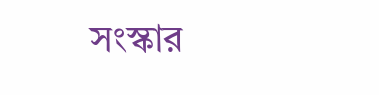সংস্কার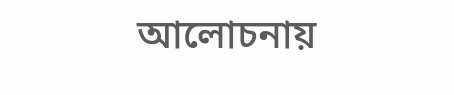আলোচনায়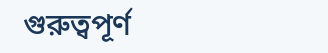গুরুত্বপূর্ণ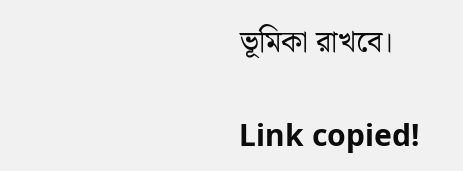ভূমিকা রাখবে।

Link copied!